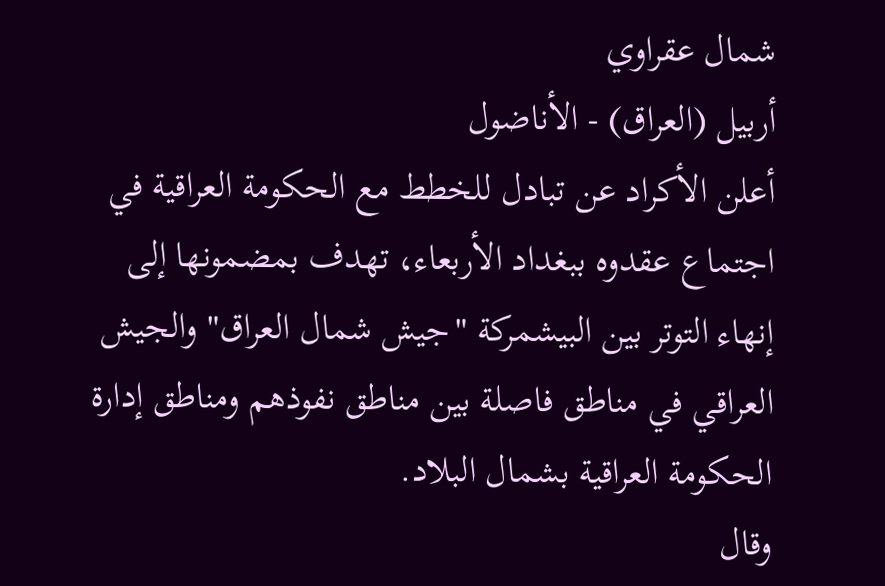شمال عقراوي
أربيل (العراق) - الأناضول
أعلن الأكراد عن تبادل للخطط مع الحكومة العراقية في اجتماع عقدوه ببغداد الأربعاء، تهدف بمضمونها إلى إنهاء التوتر بين البيشمركة "جيش شمال العراق" والجيش العراقي في مناطق فاصلة بين مناطق نفوذهم ومناطق إدارة الحكومة العراقية بشمال البلاد.
وقال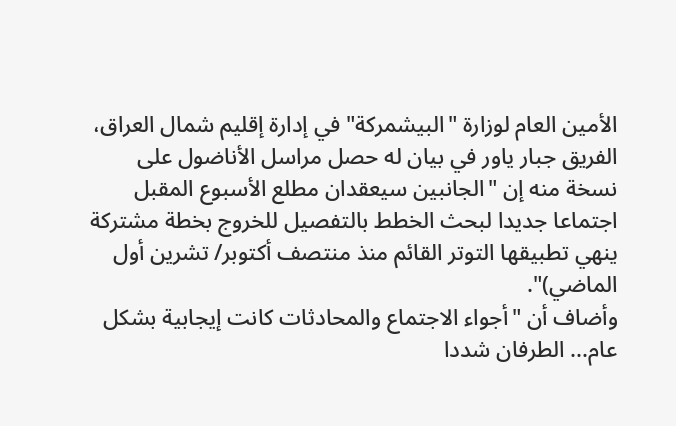الأمين العام لوزارة "البيشمركة" في إدارة إقليم شمال العراق، الفريق جبار ياور في بيان له حصل مراسل الأناضول على نسخة منه إن "الجانبين سيعقدان مطلع الأسبوع المقبل اجتماعا جديدا لبحث الخطط بالتفصيل للخروج بخطة مشتركة ينهي تطبيقها التوتر القائم منذ منتصف أكتوبر/ تشرين أول الماضي)".
وأضاف أن "أجواء الاجتماع والمحادثات كانت إيجابية بشكل عام... الطرفان شددا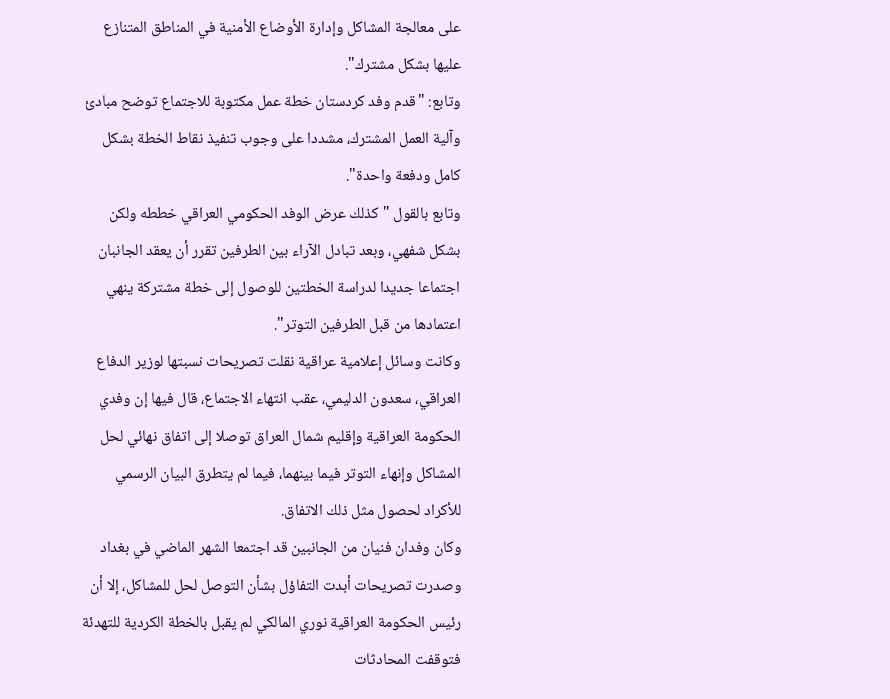على معالجة المشاكل وإدارة الأوضاع الأمنية في المناطق المتنازع عليها بشكل مشترك".
وتابع: "قدم وفد كردستان خطة عمل مكتوبة للاجتماع توضح مبادئ وآلية العمل المشترك، مشددا على وجوب تنفيذ نقاط الخطة بشكل كامل ودفعة واحدة".
وتابع بالقول "كذلك عرض الوفد الحكومي العراقي خططه ولكن بشكل شفهي، وبعد تبادل الآراء بين الطرفين تقرر أن يعقد الجانبان اجتماعا جديدا لدراسة الخطتين للوصول إلى خطة مشتركة ينهي اعتمادها من قبل الطرفين التوتر".
وكانت وسائل إعلامية عراقية نقلت تصريحات نسبتها لوزير الدفاع العراقي، سعدون الدليمي، عقب انتهاء الاجتماع، قال فيها إن وفدي الحكومة العراقية وإقليم شمال العراق توصلا إلى اتفاق نهائي لحل المشاكل وإنهاء التوتر فيما بينهما، فيما لم يتطرق البيان الرسمي للأكراد لحصول مثل ذلك الاتفاق.
وكان وفدان فنيان من الجانبين قد اجتمعا الشهر الماضي في بغداد وصدرت تصريحات أبدت التفاؤل بشأن التوصل لحل للمشاكل، إلا أن رئيس الحكومة العراقية نوري المالكي لم يقبل بالخطة الكردية للتهدئة فتوقفت المحادثات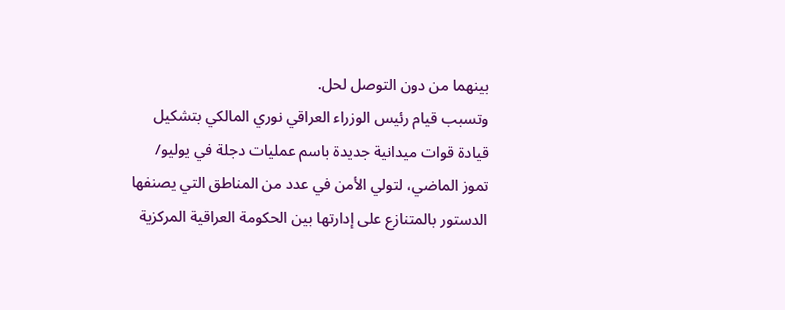بينهما من دون التوصل لحل.
وتسبب قيام رئيس الوزراء العراقي نوري المالكي بتشكيل قيادة قوات ميدانية جديدة باسم عمليات دجلة في يوليو/ تموز الماضي، لتولي الأمن في عدد من المناطق التي يصنفها الدستور بالمتنازع على إدارتها بين الحكومة العراقية المركزية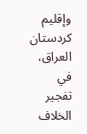وإقليم كردستان العراق، في تفجير الخلاف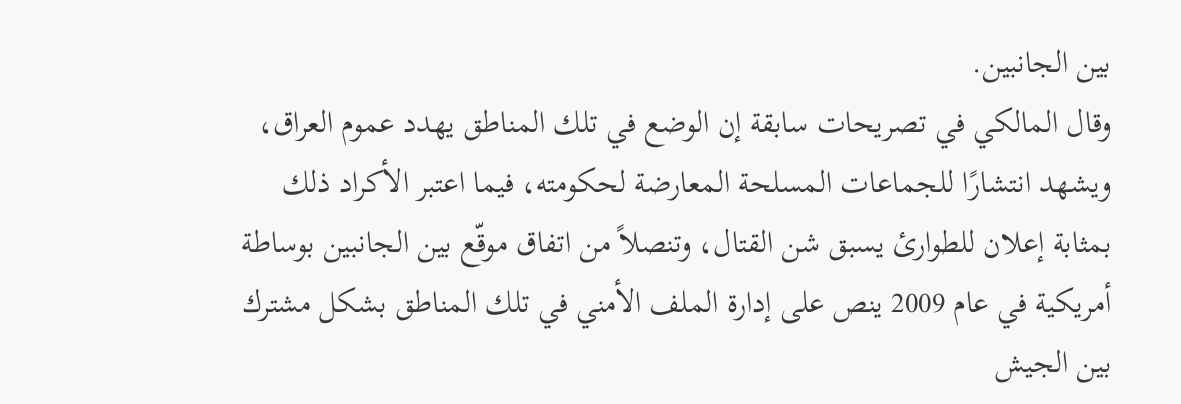بين الجانبين.
وقال المالكي في تصريحات سابقة إن الوضع في تلك المناطق يهدد عموم العراق، ويشهد انتشارًا للجماعات المسلحة المعارضة لحكومته، فيما اعتبر الأكراد ذلك بمثابة إعلان للطوارئ يسبق شن القتال، وتنصلاً من اتفاق موقّع بين الجانبين بوساطة أمريكية في عام 2009 ينص على إدارة الملف الأمني في تلك المناطق بشكل مشترك بين الجيش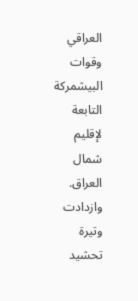العراقي وقوات البيشمركة التابعة لإقليم شمال العراق.
وازدادت وتيرة تحشيد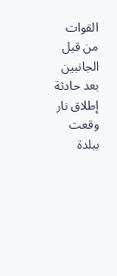القوات من قبل الجانبين بعد حادثة إطلاق نار وقعت ببلدة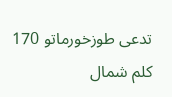تدعى طوزخورماتو 170 كلم شمال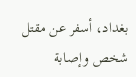بغداد، أسفر عن مقتل شخص وإصابة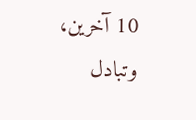10 آخرين، وتبادل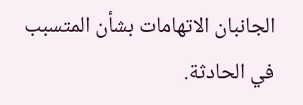الجانبان الاتهامات بشأن المتسبب في الحادثة.